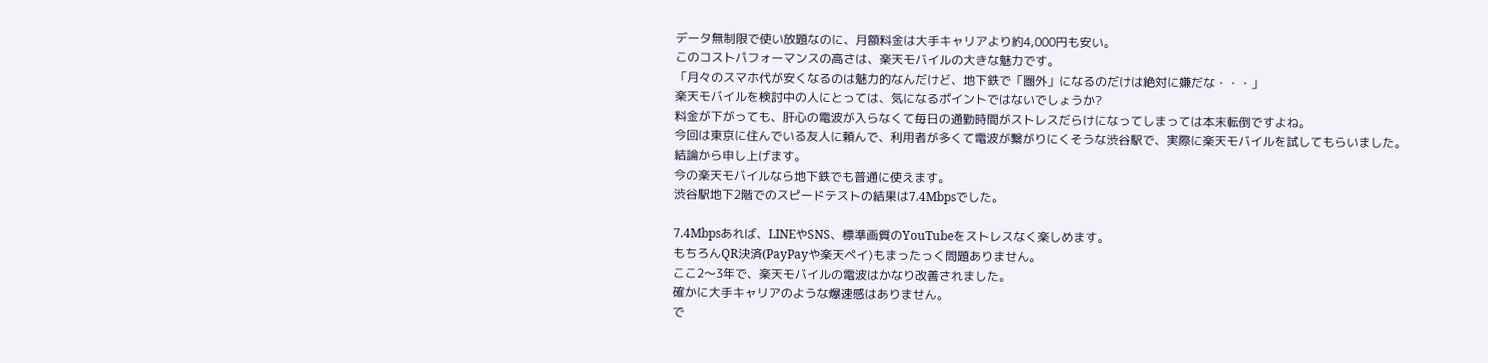データ無制限で使い放題なのに、月額料金は大手キャリアより約4,000円も安い。
このコストパフォーマンスの高さは、楽天モバイルの大きな魅力です。
「月々のスマホ代が安くなるのは魅力的なんだけど、地下鉄で「圏外」になるのだけは絶対に嫌だな・・・」
楽天モバイルを検討中の人にとっては、気になるポイントではないでしょうか?
料金が下がっても、肝心の電波が入らなくて毎日の通勤時間がストレスだらけになってしまっては本末転倒ですよね。
今回は東京に住んでいる友人に頼んで、利用者が多くて電波が繋がりにくそうな渋谷駅で、実際に楽天モバイルを試してもらいました。
結論から申し上げます。
今の楽天モバイルなら地下鉄でも普通に使えます。
渋谷駅地下2階でのスピードテストの結果は7.4Mbpsでした。

7.4Mbpsあれば、LINEやSNS、標準画質のYouTubeをストレスなく楽しめます。
もちろんQR決済(PayPayや楽天ペイ)もまったっく問題ありません。
ここ2〜3年で、楽天モバイルの電波はかなり改善されました。
確かに大手キャリアのような爆速感はありません。
で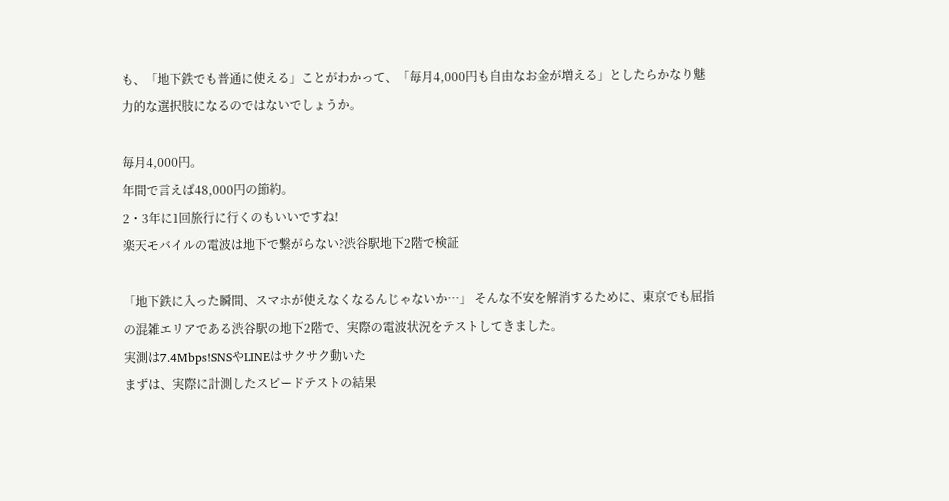も、「地下鉄でも普通に使える」ことがわかって、「毎月4,000円も自由なお金が増える」としたらかなり魅力的な選択肢になるのではないでしょうか。

毎月4,000円。
年間で言えば48,000円の節約。
2・3年に1回旅行に行くのもいいですね!
楽天モバイルの電波は地下で繋がらない?渋谷駅地下2階で検証

「地下鉄に入った瞬間、スマホが使えなくなるんじゃないか…」 そんな不安を解消するために、東京でも屈指の混雑エリアである渋谷駅の地下2階で、実際の電波状況をテストしてきました。
実測は7.4Mbps!SNSやLINEはサクサク動いた
まずは、実際に計測したスピードテストの結果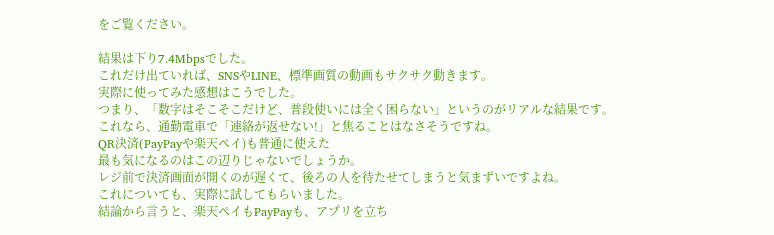をご覧ください。

結果は下り7.4Mbpsでした。
これだけ出ていれば、SNSやLINE、標準画質の動画もサクサク動きます。
実際に使ってみた感想はこうでした。
つまり、「数字はそこそこだけど、普段使いには全く困らない」というのがリアルな結果です。
これなら、通勤電車で「連絡が返せない!」と焦ることはなさそうですね。
QR決済(PayPayや楽天ペイ)も普通に使えた
最も気になるのはこの辺りじゃないでしょうか。
レジ前で決済画面が開くのが遅くて、後ろの人を待たせてしまうと気まずいですよね。
これについても、実際に試してもらいました。
結論から言うと、楽天ペイもPayPayも、アプリを立ち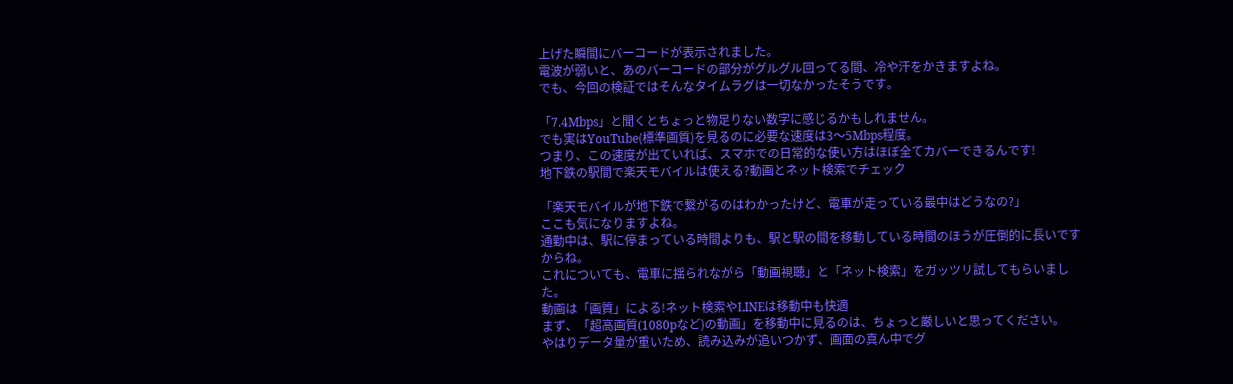上げた瞬間にバーコードが表示されました。
電波が弱いと、あのバーコードの部分がグルグル回ってる間、冷や汗をかきますよね。
でも、今回の検証ではそんなタイムラグは一切なかったそうです。

「7.4Mbps」と聞くとちょっと物足りない数字に感じるかもしれません。
でも実はYouTube(標準画質)を見るのに必要な速度は3〜5Mbps程度。
つまり、この速度が出ていれば、スマホでの日常的な使い方はほぼ全てカバーできるんです!
地下鉄の駅間で楽天モバイルは使える?動画とネット検索でチェック

「楽天モバイルが地下鉄で繋がるのはわかったけど、電車が走っている最中はどうなの?」
ここも気になりますよね。
通勤中は、駅に停まっている時間よりも、駅と駅の間を移動している時間のほうが圧倒的に長いですからね。
これについても、電車に揺られながら「動画視聴」と「ネット検索」をガッツリ試してもらいました。
動画は「画質」による!ネット検索やLINEは移動中も快適
まず、「超高画質(1080pなど)の動画」を移動中に見るのは、ちょっと厳しいと思ってください。
やはりデータ量が重いため、読み込みが追いつかず、画面の真ん中でグ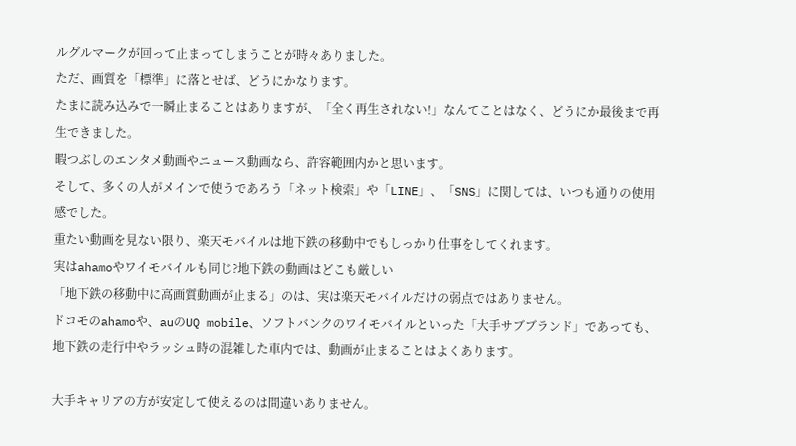ルグルマークが回って止まってしまうことが時々ありました。
ただ、画質を「標準」に落とせば、どうにかなります。
たまに読み込みで一瞬止まることはありますが、「全く再生されない!」なんてことはなく、どうにか最後まで再生できました。
暇つぶしのエンタメ動画やニュース動画なら、許容範囲内かと思います。
そして、多くの人がメインで使うであろう「ネット検索」や「LINE」、「SNS」に関しては、いつも通りの使用感でした。
重たい動画を見ない限り、楽天モバイルは地下鉄の移動中でもしっかり仕事をしてくれます。
実はahamoやワイモバイルも同じ?地下鉄の動画はどこも厳しい
「地下鉄の移動中に高画質動画が止まる」のは、実は楽天モバイルだけの弱点ではありません。
ドコモのahamoや、auのUQ mobile、ソフトバンクのワイモバイルといった「大手サブブランド」であっても、地下鉄の走行中やラッシュ時の混雑した車内では、動画が止まることはよくあります。

大手キャリアの方が安定して使えるのは間違いありません。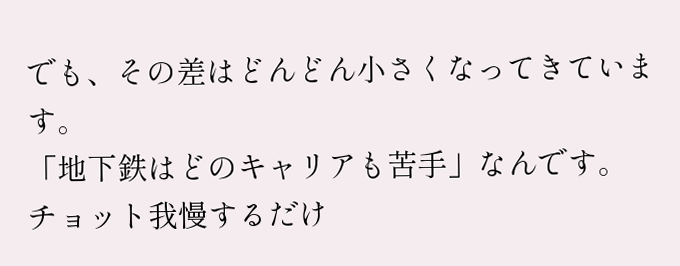でも、その差はどんどん小さくなってきています。
「地下鉄はどのキャリアも苦手」なんです。
チョット我慢するだけ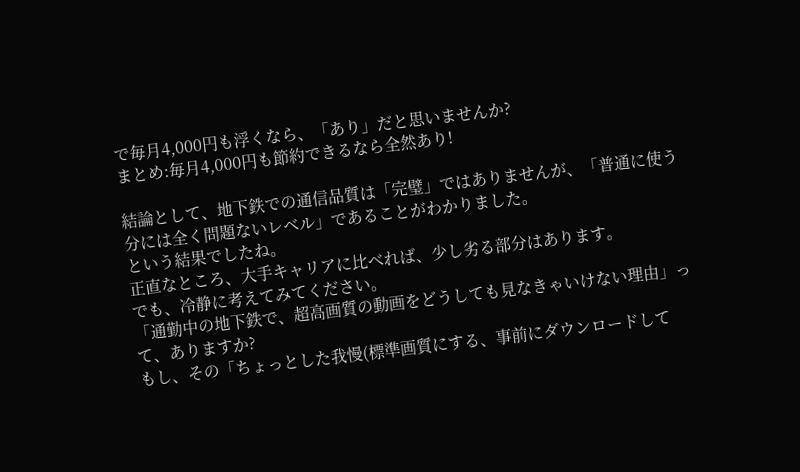で毎月4,000円も浮くなら、「あり」だと思いませんか?
まとめ:毎月4,000円も節約できるなら全然あり!

結論として、地下鉄での通信品質は「完璧」ではありませんが、「普通に使う分には全く問題ないレベル」であることがわかりました。
という結果でしたね。
正直なところ、大手キャリアに比べれば、少し劣る部分はあります。
でも、冷静に考えてみてください。
「通勤中の地下鉄で、超高画質の動画をどうしても見なきゃいけない理由」って、ありますか?
もし、その「ちょっとした我慢(標準画質にする、事前にダウンロードして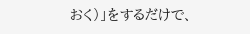おく)」をするだけで、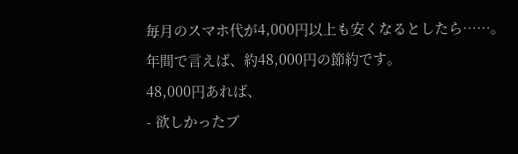毎月のスマホ代が4,000円以上も安くなるとしたら……。
年間で言えば、約48,000円の節約です。
48,000円あれば、
- 欲しかったブ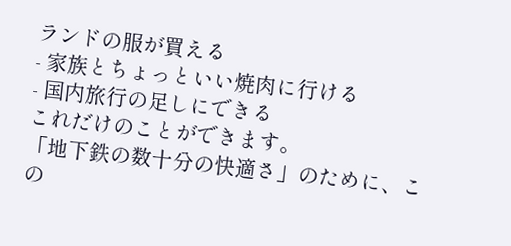ランドの服が買える
- 家族とちょっといい焼肉に行ける
- 国内旅行の足しにできる
これだけのことができます。
「地下鉄の数十分の快適さ」のために、この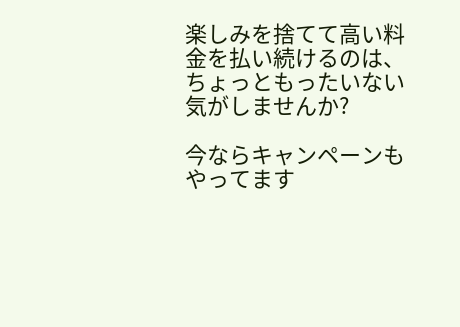楽しみを捨てて高い料金を払い続けるのは、ちょっともったいない気がしませんか?

今ならキャンペーンもやってます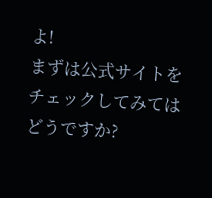よ!
まずは公式サイトをチェックしてみてはどうですか?